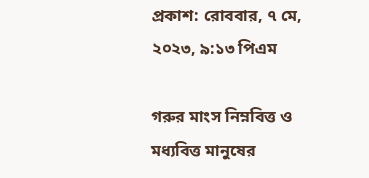প্রকাশ: রোববার, ৭ মে, ২০২৩, ৯:১৩ পিএম

গরুর মাংস নিম্নবিত্ত ও মধ্যবিত্ত মানুষের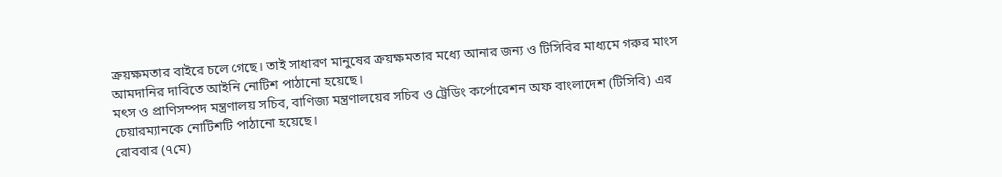ক্রয়ক্ষমতার বাইরে চলে গেছে। তাই সাধারণ মানুষের ক্রয়ক্ষমতার মধ্যে আনার জন্য ও টিসিবির মাধ্যমে গরুর মাংস আমদানির দাবিতে আইনি নোটিশ পাঠানো হয়েছে।
মৎস ও প্রাণিসম্পদ মন্ত্রণালয় সচিব, বাণিজ্য মন্ত্রণালয়ের সচিব ও ট্রেডিং কর্পোরেশন অফ বাংলাদেশ (টিসিবি) এর চেয়ারম্যানকে নোটিশটি পাঠানো হয়েছে।
রোববার (৭মে)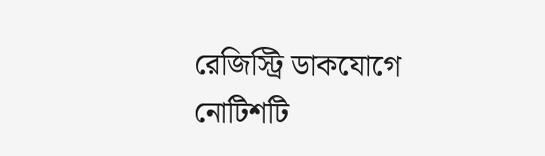রেজিস্ট্রি ডাকযোগে নোটিশটি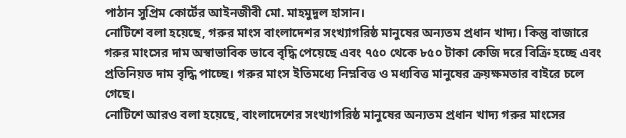পাঠান সুপ্রিম কোর্টের আইনজীবী মো. মাহমুদুল হাসান।
নোটিশে বলা হয়েছে, গরুর মাংস বাংলাদেশর সংখ্যাগরিষ্ঠ মানুষের অন্যতম প্রধান খাদ্য। কিন্তু বাজারে গরুর মাংসের দাম অস্বাভাবিক ভাবে বৃদ্ধি পেয়েছে এবং ৭৫০ থেকে ৮৫০ টাকা কেজি দরে বিক্রি হচ্ছে এবং প্রতিনিয়ত দাম বৃদ্ধি পাচ্ছে। গরুর মাংস ইতিমধ্যে নিম্নবিত্ত ও মধ্যবিত্ত মানুষের ক্রয়ক্ষমতার বাইরে চলে গেছে।
নোটিশে আরও বলা হয়েছে, বাংলাদেশের সংখ্যাগরিষ্ঠ মানুষের অন্যতম প্রধান খাদ্য গরুর মাংসের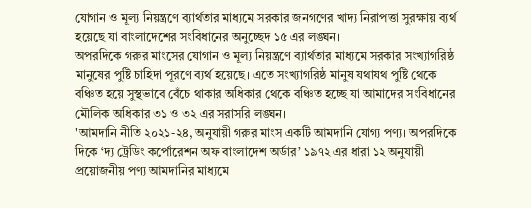যোগান ও মূল্য নিয়ন্ত্রণে ব্যার্থতার মাধ্যমে সরকার জনগণের খাদ্য নিরাপত্তা সুরক্ষায় ব্যর্থ হয়েছে যা বাংলাদেশের সংবিধানের অনুচ্ছেদ ১৫ এর লঙ্ঘন।
অপরদিকে গরুর মাংসের যোগান ও মূল্য নিয়ন্ত্রণে ব্যার্থতার মাধ্যমে সরকার সংখ্যাগরিষ্ঠ মানুষের পুষ্টি চাহিদা পূরণে ব্যর্থ হয়েছে। এতে সংখ্যাগরিষ্ঠ মানুষ যথাযথ পুষ্টি থেকে বঞ্চিত হয়ে সুস্থভাবে বেঁচে থাকার অধিকার থেকে বঞ্চিত হচ্ছে যা আমাদের সংবিধানের মৌলিক অধিকার ৩১ ও ৩২ এর সরাসরি লঙ্ঘন।
'আমদানি নীতি ২০২১-২৪, অনুযায়ী গরুর মাংস একটি আমদানি যোগ্য পণ্য। অপরদিকে দিকে ‘দ্য ট্রেডিং কর্পোরেশন অফ বাংলাদেশ অর্ডার’ ১৯৭২ এর ধারা ১২ অনুযায়ী প্রয়োজনীয় পণ্য আমদানির মাধ্যমে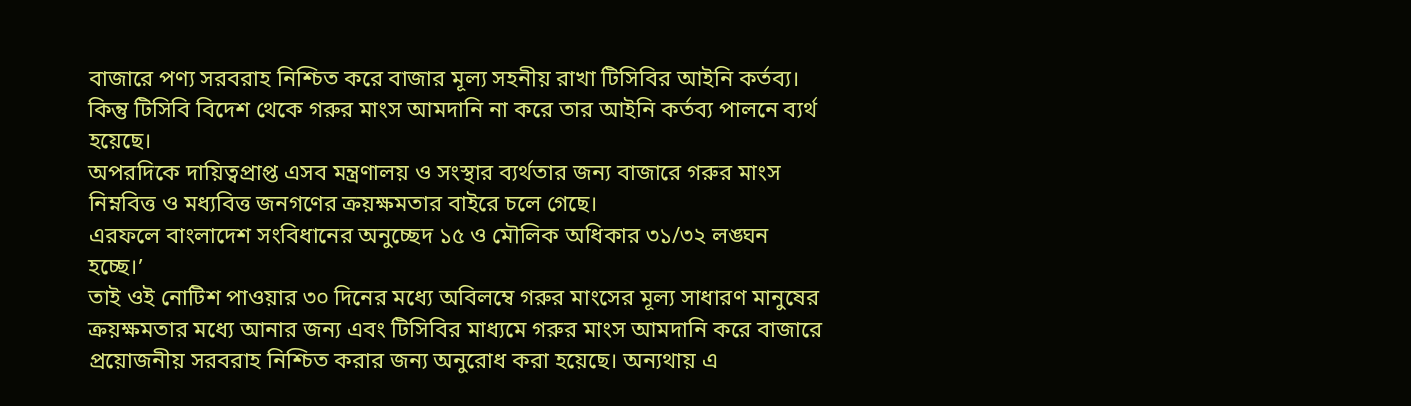বাজারে পণ্য সরবরাহ নিশ্চিত করে বাজার মূল্য সহনীয় রাখা টিসিবির আইনি কর্তব্য। কিন্তু টিসিবি বিদেশ থেকে গরুর মাংস আমদানি না করে তার আইনি কর্তব্য পালনে ব্যর্থ হয়েছে।
অপরদিকে দায়িত্বপ্রাপ্ত এসব মন্ত্রণালয় ও সংস্থার ব্যর্থতার জন্য বাজারে গরুর মাংস নিম্নবিত্ত ও মধ্যবিত্ত জনগণের ক্রয়ক্ষমতার বাইরে চলে গেছে।
এরফলে বাংলাদেশ সংবিধানের অনুচ্ছেদ ১৫ ও মৌলিক অধিকার ৩১/৩২ লঙ্ঘন হচ্ছে।’
তাই ওই নোটিশ পাওয়ার ৩০ দিনের মধ্যে অবিলম্বে গরুর মাংসের মূল্য সাধারণ মানুষের ক্রয়ক্ষমতার মধ্যে আনার জন্য এবং টিসিবির মাধ্যমে গরুর মাংস আমদানি করে বাজারে প্রয়োজনীয় সরবরাহ নিশ্চিত করার জন্য অনুরোধ করা হয়েছে। অন্যথায় এ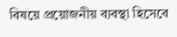বিষয়ে প্রয়োজনীয় ব্যবস্থা হিসেবে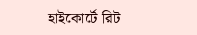হাইকোর্টে রিট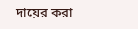দায়ের করা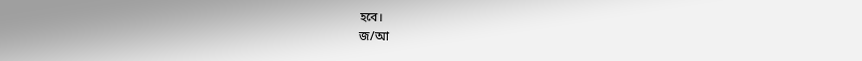হবে।
জ/আ